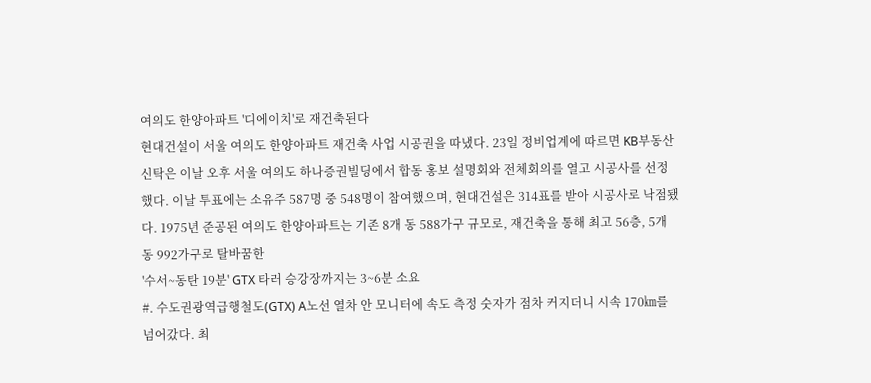여의도 한양아파트 '디에이치'로 재건축된다
현대건설이 서울 여의도 한양아파트 재건축 사업 시공권을 따냈다. 23일 정비업계에 따르면 KB부동산신탁은 이날 오후 서울 여의도 하나증권빌딩에서 합동 홍보 설명회와 전체회의를 열고 시공사를 선정했다. 이날 투표에는 소유주 587명 중 548명이 참여했으며, 현대건설은 314표를 받아 시공사로 낙점됐다. 1975년 준공된 여의도 한양아파트는 기존 8개 동 588가구 규모로, 재건축을 통해 최고 56층, 5개 동 992가구로 탈바꿈한
'수서~동탄 19분' GTX 타러 승강장까지는 3~6분 소요
#. 수도권광역급행철도(GTX) A노선 열차 안 모니터에 속도 측정 숫자가 점차 커지더니 시속 170㎞를 넘어갔다. 최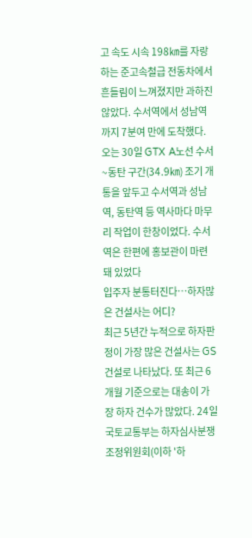고 속도 시속 198㎞를 자랑하는 준고속철급 전동차에서 흔들림이 느껴졌지만 과하진 않았다. 수서역에서 성남역까지 7분여 만에 도착했다. 오는 30일 GTX A노선 수서~동탄 구간(34.9㎞) 조기 개통을 앞두고 수서역과 성남역, 동탄역 등 역사마다 마무리 작업이 한창이었다. 수서역은 한편에 홍보관이 마련돼 있었다
입주자 분통터진다…하자많은 건설사는 어디?
최근 5년간 누적으로 하자판정이 가장 많은 건설사는 GS건설로 나타났다. 또 최근 6개월 기준으로는 대송이 가장 하자 건수가 많았다. 24일 국토교통부는 하자심사분쟁조정위원회(이하 '하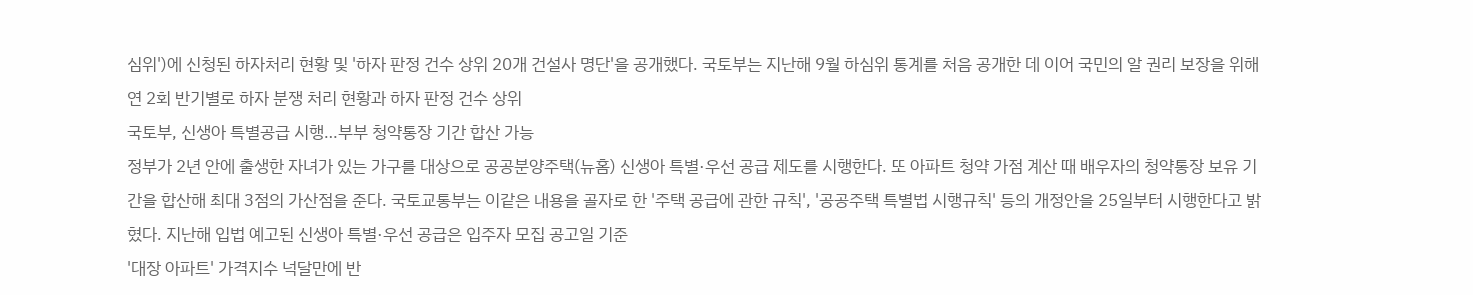심위')에 신청된 하자처리 현황 및 '하자 판정 건수 상위 20개 건설사 명단'을 공개했다. 국토부는 지난해 9월 하심위 통계를 처음 공개한 데 이어 국민의 알 권리 보장을 위해 연 2회 반기별로 하자 분쟁 처리 현황과 하자 판정 건수 상위
국토부, 신생아 특별공급 시행…부부 청약통장 기간 합산 가능
정부가 2년 안에 출생한 자녀가 있는 가구를 대상으로 공공분양주택(뉴홈) 신생아 특별·우선 공급 제도를 시행한다. 또 아파트 청약 가점 계산 때 배우자의 청약통장 보유 기간을 합산해 최대 3점의 가산점을 준다. 국토교통부는 이같은 내용을 골자로 한 '주택 공급에 관한 규칙', '공공주택 특별법 시행규칙' 등의 개정안을 25일부터 시행한다고 밝혔다. 지난해 입법 예고된 신생아 특별·우선 공급은 입주자 모집 공고일 기준
'대장 아파트' 가격지수 넉달만에 반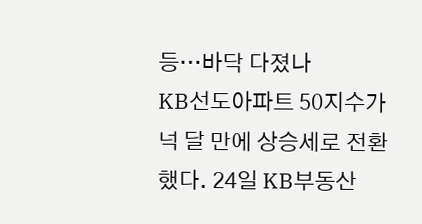등…바닥 다졌나
KB선도아파트 50지수가 넉 달 만에 상승세로 전환했다. 24일 KB부동산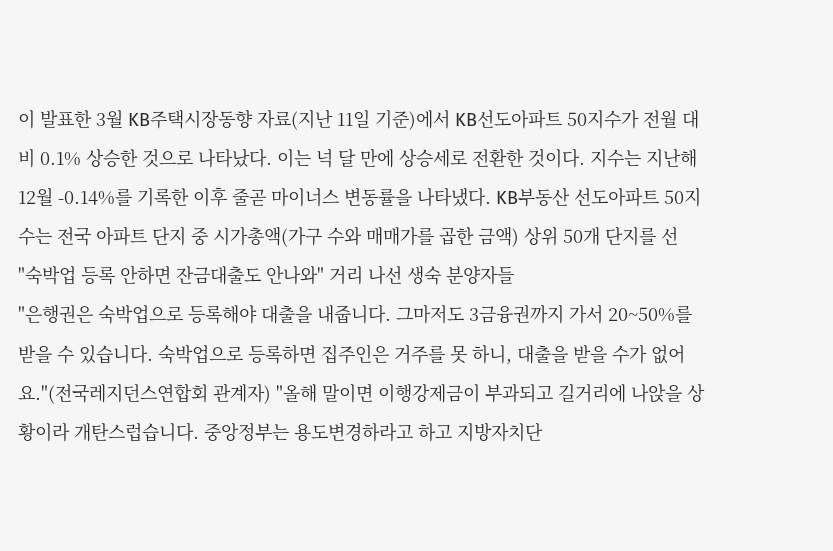이 발표한 3월 KB주택시장동향 자료(지난 11일 기준)에서 KB선도아파트 50지수가 전월 대비 0.1% 상승한 것으로 나타났다. 이는 넉 달 만에 상승세로 전환한 것이다. 지수는 지난해 12월 -0.14%를 기록한 이후 줄곧 마이너스 변동률을 나타냈다. KB부동산 선도아파트 50지수는 전국 아파트 단지 중 시가총액(가구 수와 매매가를 곱한 금액) 상위 50개 단지를 선
"숙박업 등록 안하면 잔금대출도 안나와" 거리 나선 생숙 분양자들
"은행권은 숙박업으로 등록해야 대출을 내줍니다. 그마저도 3금융권까지 가서 20~50%를 받을 수 있습니다. 숙박업으로 등록하면 집주인은 거주를 못 하니, 대출을 받을 수가 없어요."(전국레지던스연합회 관계자) "올해 말이면 이행강제금이 부과되고 길거리에 나앉을 상황이라 개탄스럽습니다. 중앙정부는 용도변경하라고 하고 지방자치단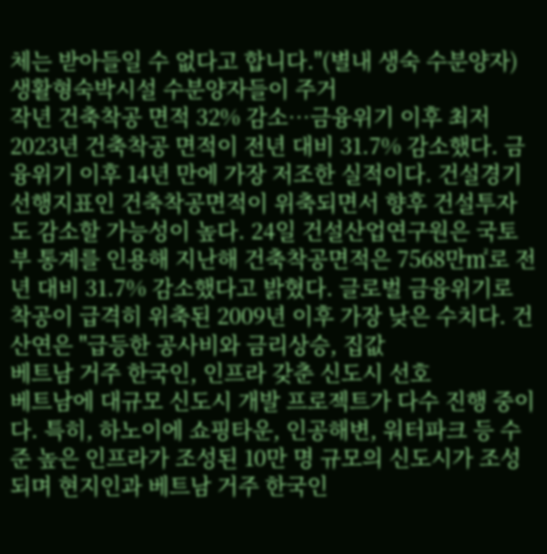체는 받아들일 수 없다고 합니다."(별내 생숙 수분양자) 생활형숙박시설 수분양자들이 주거
작년 건축착공 면적 32% 감소…금융위기 이후 최저
2023년 건축착공 면적이 전년 대비 31.7% 감소했다. 금융위기 이후 14년 만에 가장 저조한 실적이다. 건설경기 선행지표인 건축착공면적이 위축되면서 향후 건설투자도 감소할 가능성이 높다. 24일 건설산업연구원은 국토부 통계를 인용해 지난해 건축착공면적은 7568만㎡로 전년 대비 31.7% 감소했다고 밝혔다. 글로벌 금융위기로 착공이 급격히 위축된 2009년 이후 가장 낮은 수치다. 건산연은 "급등한 공사비와 금리상승, 집값
베트남 거주 한국인, 인프라 갖춘 신도시 선호
베트남에 대규모 신도시 개발 프로젝트가 다수 진행 중이다. 특히, 하노이에 쇼핑타운, 인공해변, 워터파크 등 수준 높은 인프라가 조성된 10만 명 규모의 신도시가 조성되며 현지인과 베트남 거주 한국인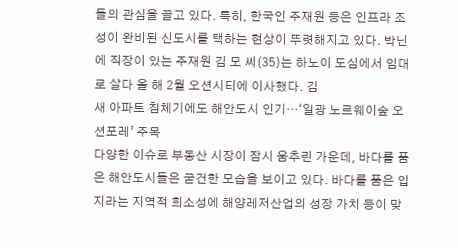들의 관심을 끌고 있다. 특히, 한국인 주재원 등은 인프라 조성이 완비된 신도시를 택하는 현상이 뚜렷해지고 있다. 박닌에 직장이 있는 주재원 김 모 씨(35)는 하노이 도심에서 임대로 살다 올 해 2월 오션시티에 이사했다. 김
새 아파트 침체기에도 해안도시 인기…‘일광 노르웨이숲 오션포레’ 주목
다양한 이슈로 부동산 시장이 잠시 움추린 가운데, 바다를 품은 해안도시들은 굳건한 모습을 보이고 있다. 바다를 품은 입지라는 지역적 희소성에 해양레저산업의 성장 가치 등이 맞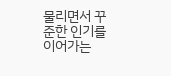물리면서 꾸준한 인기를 이어가는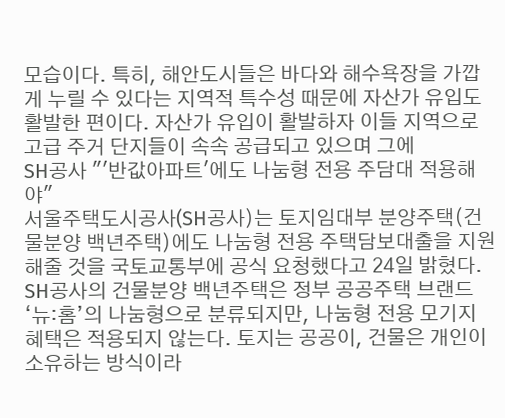모습이다. 특히, 해안도시들은 바다와 해수욕장을 가깝게 누릴 수 있다는 지역적 특수성 때문에 자산가 유입도 활발한 편이다. 자산가 유입이 활발하자 이들 지역으로 고급 주거 단지들이 속속 공급되고 있으며 그에
SH공사 "'반값아파트'에도 나눔형 전용 주담대 적용해야"
서울주택도시공사(SH공사)는 토지임대부 분양주택(건물분양 백년주택)에도 나눔형 전용 주택담보대출을 지원해줄 것을 국토교통부에 공식 요청했다고 24일 밝혔다. SH공사의 건물분양 백년주택은 정부 공공주택 브랜드 ‘뉴:홈’의 나눔형으로 분류되지만, 나눔형 전용 모기지 혜택은 적용되지 않는다. 토지는 공공이, 건물은 개인이 소유하는 방식이라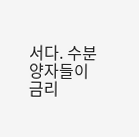서다. 수분양자들이 금리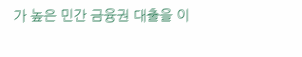가 높은 민간 금융권 대출을 이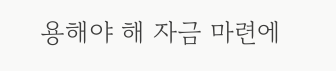용해야 해 자금 마련에